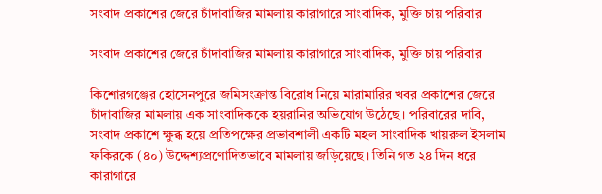সংবাদ প্রকাশের জেরে চাঁদাবাজির মামলায় কারাগারে সাংবাদিক, মুক্তি চায় পরিবার

সংবাদ প্রকাশের জেরে চাঁদাবাজির মামলায় কারাগারে সাংবাদিক, মুক্তি চায় পরিবার

কিশোরগঞ্জের হোসেনপুরে জমিসংক্রান্ত বিরোধ নিয়ে মারামারির খবর প্রকাশের জেরে চাঁদাবাজির মামলায় এক সাংবাদিককে হয়রানির অভিযোগ উঠেছে। পরিবারের দাবি, সংবাদ প্রকাশে ক্ষুব্ধ হয়ে প্রতিপক্ষের প্রভাবশালী একটি মহল সাংবাদিক খায়রুল ইসলাম ফকিরকে (৪০) উদ্দেশ্যপ্রণোদিতভাবে মামলায় জড়িয়েছে। তিনি গত ২৪ দিন ধরে কারাগারে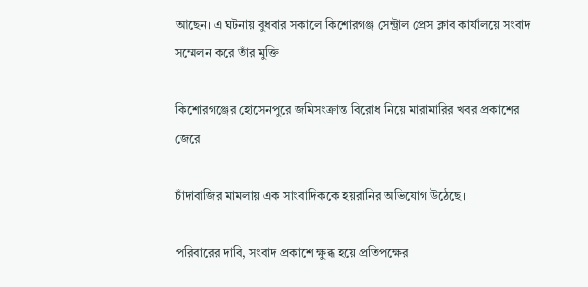আছেন। এ ঘটনায় বুধবার সকালে কিশোরগঞ্জ সেন্ট্রাল প্রেস ক্লাব কার্যালয়ে সংবাদ সম্মেলন করে তাঁর মুক্তি

কিশোরগঞ্জের হোসেনপুরে জমিসংক্রান্ত বিরোধ নিয়ে মারামারির খবর প্রকাশের জেরে

চাঁদাবাজির মামলায় এক সাংবাদিককে হয়রানির অভিযোগ উঠেছে।

পরিবারের দাবি, সংবাদ প্রকাশে ক্ষুব্ধ হয়ে প্রতিপক্ষের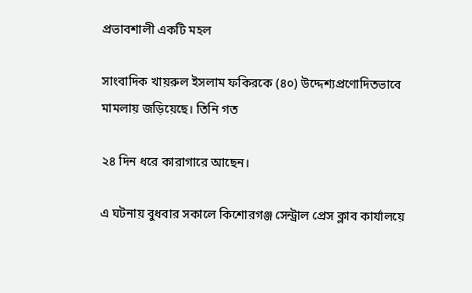প্রভাবশালী একটি মহল

সাংবাদিক খায়রুল ইসলাম ফকিরকে (৪০) উদ্দেশ্যপ্রণোদিতভাবে মামলায় জড়িয়েছে। তিনি গত

২৪ দিন ধরে কারাগারে আছেন।

এ ঘটনায় বুধবার সকালে কিশোরগঞ্জ সেন্ট্রাল প্রেস ক্লাব কার্যালয়ে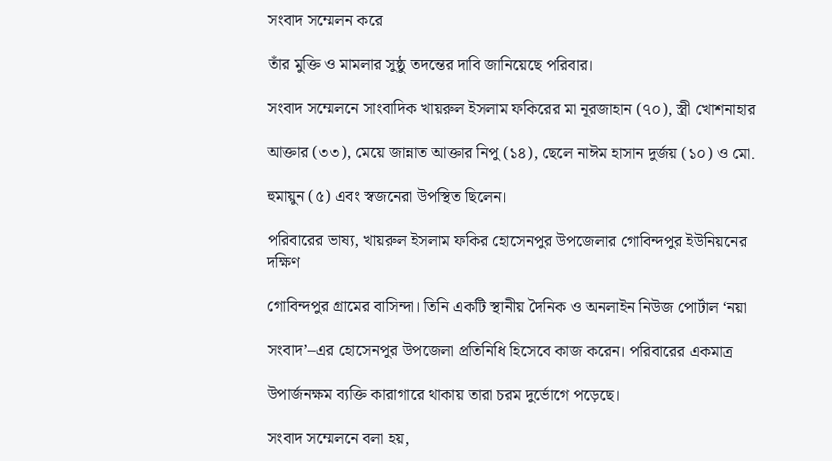সংবাদ সম্মেলন করে

তাঁর মুক্তি ও মামলার সুষ্ঠু তদন্তের দাবি জানিয়েছে পরিবার।

সংবাদ সম্মেলনে সাংবাদিক খায়রুল ইসলাম ফকিরের মা নূরজাহান (৭০), স্ত্রী খোশনাহার

আক্তার (৩৩), মেয়ে জান্নাত আক্তার নিপু (১৪), ছেলে নাঈম হাসান দুর্জয় (১০) ও মো.

হুমায়ুন (৫) এবং স্বজনেরা উপস্থিত ছিলেন।

পরিবারের ভাষ্য, খায়রুল ইসলাম ফকির হোসেনপুর উপজেলার গোবিন্দপুর ইউনিয়নের দক্ষিণ

গোবিন্দপুর গ্রামের বাসিন্দা। তিনি একটি স্থানীয় দৈনিক ও অনলাইন নিউজ পোর্টাল ‘নয়া

সংবাদ’–এর হোসেনপুর উপজেলা প্রতিনিধি হিসেবে কাজ করেন। পরিবারের একমাত্র

উপার্জনক্ষম ব্যক্তি কারাগারে থাকায় তারা চরম দুর্ভোগে পড়েছে।

সংবাদ সম্মেলনে বলা হয়,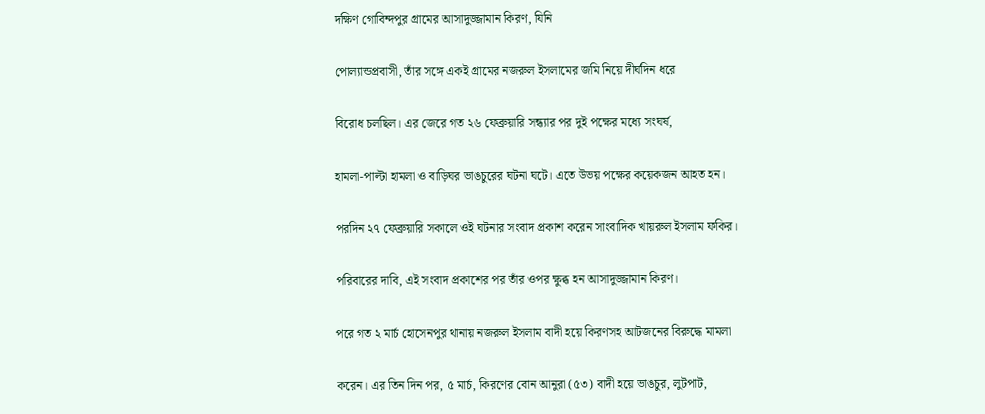দক্ষিণ গোবিন্দপুর গ্রামের আসাদুজ্জামান কিরণ, যিনি

পোল্যান্ডপ্রবাসী, তাঁর সঙ্গে একই গ্রামের নজরুল ইসলামের জমি নিয়ে দীর্ঘদিন ধরে

বিরোধ চলছিল। এর জেরে গত ২৬ ফেব্রুয়ারি সন্ধ্যার পর দুই পক্ষের মধ্যে সংঘর্ষ,

হামলা-পাল্টা হামলা ও বাড়িঘর ভাঙচুরের ঘটনা ঘটে। এতে উভয় পক্ষের কয়েকজন আহত হন।

পরদিন ২৭ ফেব্রুয়ারি সকালে ওই ঘটনার সংবাদ প্রকাশ করেন সাংবাদিক খায়রুল ইসলাম ফকির।

পরিবারের দাবি, এই সংবাদ প্রকাশের পর তাঁর ওপর ক্ষুব্ধ হন আসাদুজ্জামান কিরণ।

পরে গত ২ মার্চ হোসেনপুর থানায় নজরুল ইসলাম বাদী হয়ে কিরণসহ আটজনের বিরুদ্ধে মামলা

করেন। এর তিন দিন পর, ৫ মার্চ, কিরণের বোন আনুরা (৫৩) বাদী হয়ে ভাঙচুর, লুটপাট,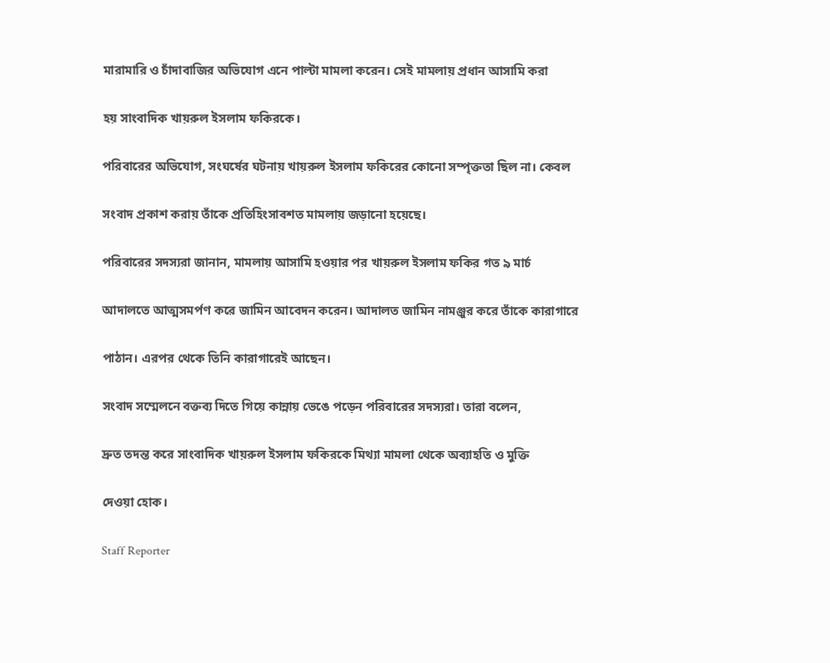মারামারি ও চাঁদাবাজির অভিযোগ এনে পাল্টা মামলা করেন। সেই মামলায় প্রধান আসামি করা

হয় সাংবাদিক খায়রুল ইসলাম ফকিরকে।

পরিবারের অভিযোগ, সংঘর্ষের ঘটনায় খায়রুল ইসলাম ফকিরের কোনো সম্পৃক্ততা ছিল না। কেবল

সংবাদ প্রকাশ করায় তাঁকে প্রতিহিংসাবশত মামলায় জড়ানো হয়েছে।

পরিবারের সদস্যরা জানান, মামলায় আসামি হওয়ার পর খায়রুল ইসলাম ফকির গত ৯ মার্চ

আদালতে আত্মসমর্পণ করে জামিন আবেদন করেন। আদালত জামিন নামঞ্জুর করে তাঁকে কারাগারে

পাঠান। এরপর থেকে তিনি কারাগারেই আছেন।

সংবাদ সম্মেলনে বক্তব্য দিতে গিয়ে কান্নায় ভেঙে পড়েন পরিবারের সদস্যরা। তারা বলেন,

দ্রুত তদন্ত করে সাংবাদিক খায়রুল ইসলাম ফকিরকে মিথ্যা মামলা থেকে অব্যাহতি ও মুক্তি

দেওয়া হোক।

Staff Reporter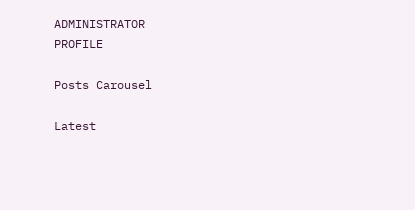ADMINISTRATOR
PROFILE

Posts Carousel

Latest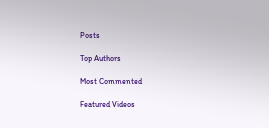Posts

Top Authors

Most Commented

Featured Videos